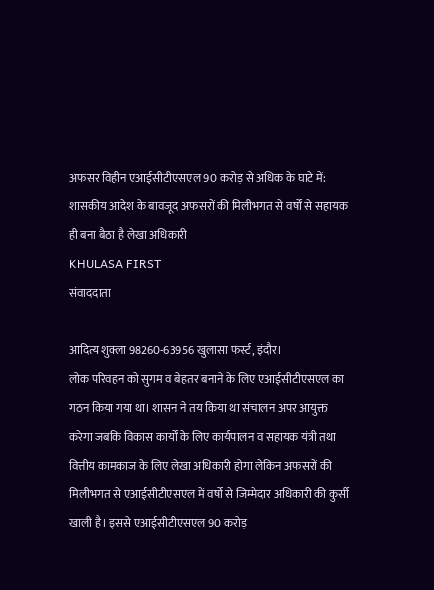अफसर विहीन एआईसीटीएसएल 90 करोड़ से अधिक के घाटे में: शासकीय आदेश के बावजूद अफसरों की मिलीभगत से वर्षों से सहायक ही बना बैठा है लेखा अधिकारी
KHULASA FIRST
संवाददाता

आदित्य शुक्ला 98260-63956 खुलासा फर्स्ट, इंदौर।
लोक परिवहन को सुगम व बेहतर बनाने के लिए एआईसीटीएसएल का गठन किया गया था। शासन ने तय किया था संचालन अपर आयुक्त करेगा जबकि विकास कार्यों के लिए कार्यपालन व सहायक यंत्री तथा वित्तीय कामकाज के लिए लेखा अधिकारी होगा लेकिन अफसरों की मिलीभगत से एआईसीटीएसएल में वर्षो से जिम्मेदार अधिकारी की कुर्सी खाली है। इससे एआईसीटीएसएल 90 करोड़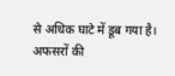से अधिक घाटे में डूब गया है।
अफसरों की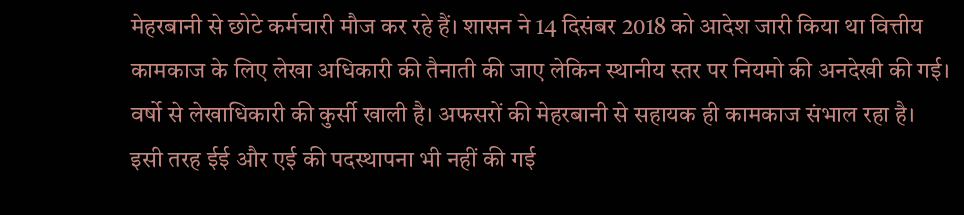मेहरबानी से छोटे कर्मचारी मौज कर रहे हैं। शासन ने 14 दिसंबर 2018 को आदेश जारी किया था वित्तीय कामकाज के लिए लेखा अधिकारी की तैनाती की जाए लेकिन स्थानीय स्तर पर नियमो की अनदेखी की गई। वर्षो से लेखाधिकारी की कुर्सी खाली है। अफसरों की मेहरबानी से सहायक ही कामकाज संभाल रहा है।
इसी तरह ईई और एई की पदस्थापना भी नहीं की गई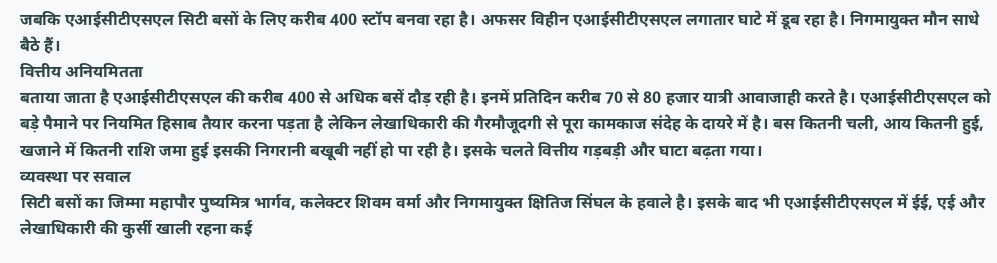जबकि एआईसीटीएसएल सिटी बसों के लिए करीब 400 स्टॉप बनवा रहा है। अफसर विहीन एआईसीटीएसएल लगातार घाटे में डूब रहा है। निगमायुक्त मौन साधे बैठे हैं।
वित्तीय अनियमितता
बताया जाता है एआईसीटीएसएल की करीब 400 से अधिक बसें दौड़ रही है। इनमें प्रतिदिन करीब 70 से 80 हजार यात्री आवाजाही करते है। एआईसीटीएसएल को बड़े पैमाने पर नियमित हिसाब तैयार करना पड़ता है लेकिन लेखाधिकारी की गैरमौजूदगी से पूरा कामकाज संदेह के दायरे में है। बस कितनी चली, आय कितनी हुई, खजाने में कितनी राशि जमा हुई इसकी निगरानी बखूबी नहीं हो पा रही है। इसके चलते वित्तीय गड़बड़ी और घाटा बढ़ता गया।
व्यवस्था पर सवाल
सिटी बसों का जिम्मा महापौर पुष्यमित्र भार्गव, कलेक्टर शिवम वर्मा और निगमायुक्त क्षितिज सिंघल के हवाले है। इसके बाद भी एआईसीटीएसएल में ईई, एई और लेखाधिकारी की कुर्सी खाली रहना कई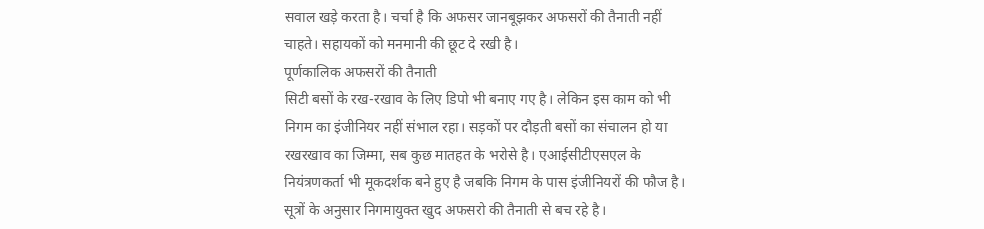सवाल खड़े करता है। चर्चा है कि अफसर जानबूझकर अफसरों की तैनाती नहीं चाहते। सहायकों को मनमानी की छूट दे रखी है।
पूर्णकालिक अफसरों की तैनाती
सिटी बसों के रख-रखाव के लिए डिपो भी बनाए गए है। लेकिन इस काम को भी निगम का इंजीनियर नहीं संभाल रहा। सड़कों पर दौड़ती बसों का संचालन हो या रखरखाव का जिम्मा, सब कुछ मातहत के भरोसे है। एआईसीटीएसएल के नियंत्रणकर्ता भी मूकदर्शक बने हुए है जबकि निगम के पास इंजीनियरों की फौज है।
सूत्रों के अनुसार निगमायुक्त खुद अफसरो की तैनाती से बच रहे है।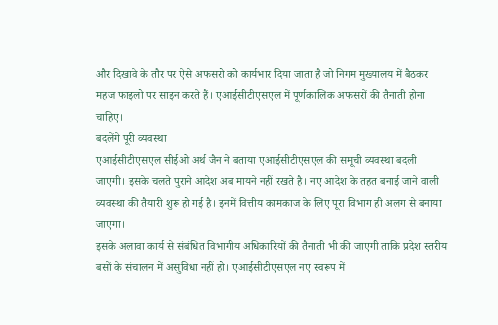और दिखावे के तौर पर ऐसे अफसरो को कार्यभार दिया जाता है जो निगम मुख्यालय में बैठकर महज फाइलो पर साइन करते हैं। एआईसीटीएसएल में पूर्णकालिक अफसरों की तैनाती होना चाहिए।
बदलेंगे पूरी व्यवस्था
एआईसीटीएसएल सीईओ अर्थ जैन ने बताया एआईसीटीएसएल की समूची व्यवस्था बदली जाएगी। इसके चलते पुराने आदेश अब मायने नहीं रखते है। नए आदेश के तहत बनाई जाने वाली व्यवस्था की तैयारी शुरू हो गई है। इनमें वित्तीय कामकाज के लिए पूरा विभाग ही अलग से बनाया जाएगा।
इसके अलावा कार्य से संबंधित विभागीय अधिकारियों की तैनाती भी की जाएगी ताकि प्रदेश स्तरीय बसों के संचालन में असुविधा नहीं हो। एआईसीटीएसएल नए स्वरूप में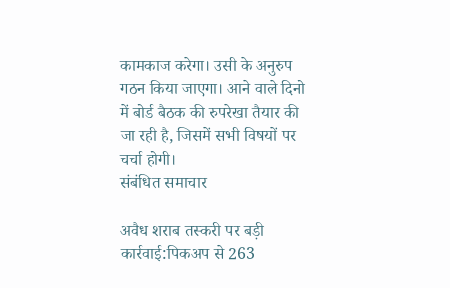कामकाज करेगा। उसी के अनुरुप गठन किया जाएगा। आने वाले दिनो में बोर्ड बैठक की रुपरेखा तैयार की जा रही है, जिसमें सभी विषयों पर चर्चा होगी।
संबंधित समाचार

अवैध शराब तस्करी पर बड़ी कार्रवाई:पिकअप से 263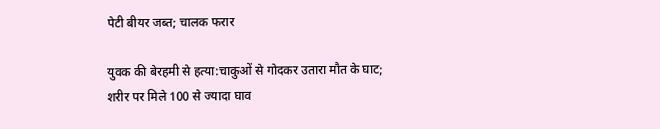पेटी बीयर जब्त; चालक फरार

युवक की बेरहमी से हत्या:चाकुओं से गोदकर उतारा मौत के घाट; शरीर पर मिले 100 से ज्यादा घाव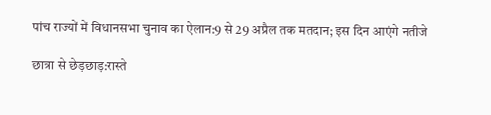पांच राज्यों में विधानसभा चुनाव का ऐलान:9 से 29 अप्रैल तक मतदान; इस दिन आएंगे नतीजे

छात्रा से छेड़छाड़:रास्ते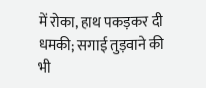में रोका, हाथ पकड़कर दी धमकी; सगाई तुड़वाने की भी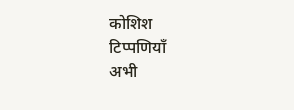कोशिश
टिप्पणियाँ
अभी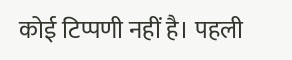कोई टिप्पणी नहीं है। पहली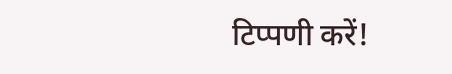टिप्पणी करें!